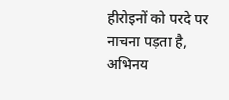हीरोइनों को परदे पर नाचना पड़ता है, अभिनय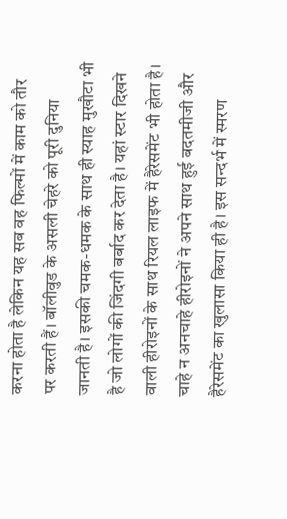करना होता है लेकिन यह सब वह फिल्मों में काम को तौर पर करती हैं। बॉलीवुड के असली चेहरे को पूरी दुनिया जानती है। इसकी चमक-धमक के साथ ही स्याह मुखौटा भी है जो लोगों की जिंदगी बर्बाद कर देता है। यहां स्टार दिखने वाली हीरोइनों के साथ रियल लाइफ में हैरेसमेंट भी होता है। चाहे न अनचाहे हीरोइनों ने अपने साथ हुई बदतमीजी और हैरेसमेंट का खुलासा किया ही है। इस सन्दर्भ में स्मरण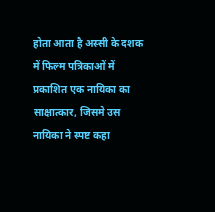होता आता है अस्सी के दशक में फिल्म पत्रिकाओं में प्रकाशित एक नायिका का साक्षात्कार, जिसमे उस नायिका ने स्पष्ट कहा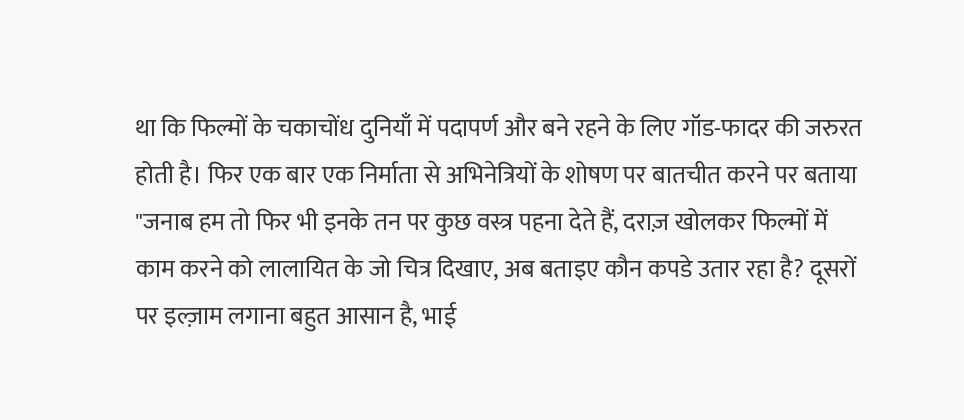था कि फिल्मों के चकाचोंध दुनियाँ में पदापर्ण और बने रहने के लिए गॉड-फादर की जरुरत होती है। फिर एक बार एक निर्माता से अभिनेत्रियों के शोषण पर बातचीत करने पर बताया "जनाब हम तो फिर भी इनके तन पर कुछ वस्त्र पहना देते हैं, दराज़ खोलकर फिल्मों में काम करने को लालायित के जो चित्र दिखाए, अब बताइए कौन कपडे उतार रहा है? दूसरों पर इल्ज़ाम लगाना बहुत आसान है, भाई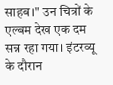साहब।" उन चित्रों के एल्बम देख एक दम सन्न रहा गया। इंटरव्यू के दौरान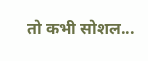तो कभी सोशल...